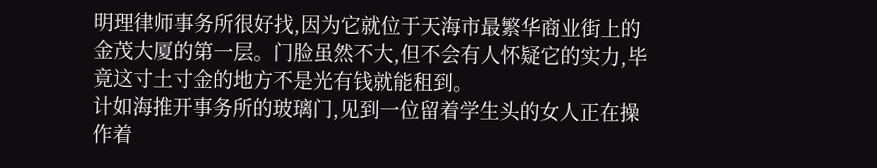明理律师事务所很好找,因为它就位于天海市最繁华商业街上的金茂大厦的第一层。门脸虽然不大,但不会有人怀疑它的实力,毕竟这寸土寸金的地方不是光有钱就能租到。
计如海推开事务所的玻璃门,见到一位留着学生头的女人正在操作着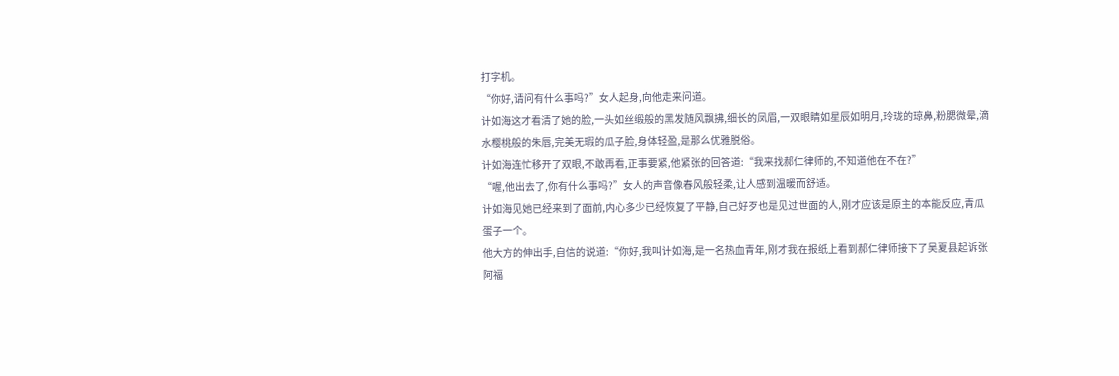打字机。
“你好,请问有什么事吗?”女人起身,向他走来问道。
计如海这才看清了她的脸,一头如丝缎般的黑发随风飘拂,细长的凤眉,一双眼睛如星辰如明月,玲珑的琼鼻,粉腮微晕,滴水樱桃般的朱唇,完美无瑕的瓜子脸,身体轻盈,是那么优雅脱俗。
计如海连忙移开了双眼,不敢再看,正事要紧,他紧张的回答道:“我来找郝仁律师的,不知道他在不在?”
“喔,他出去了,你有什么事吗?”女人的声音像春风般轻柔,让人感到温暖而舒适。
计如海见她已经来到了面前,内心多少已经恢复了平静,自己好歹也是见过世面的人,刚才应该是原主的本能反应,青瓜蛋子一个。
他大方的伸出手,自信的说道:“你好,我叫计如海,是一名热血青年,刚才我在报纸上看到郝仁律师接下了吴夏县起诉张阿福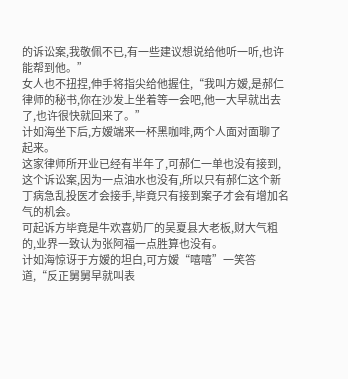的诉讼案,我敬佩不已,有一些建议想说给他听一听,也许能帮到他。”
女人也不扭捏,伸手将指尖给他握住,“我叫方嫒,是郝仁律师的秘书,你在沙发上坐着等一会吧,他一大早就出去了,也许很快就回来了。”
计如海坐下后,方嫒端来一杯黑咖啡,两个人面对面聊了起来。
这家律师所开业已经有半年了,可郝仁一单也没有接到,这个诉讼案,因为一点油水也没有,所以只有郝仁这个新丁病急乱投医才会接手,毕竟只有接到案子才会有增加名气的机会。
可起诉方毕竟是牛欢喜奶厂的吴夏县大老板,财大气粗的,业界一致认为张阿福一点胜算也没有。
计如海惊讶于方嫒的坦白,可方嫒“嘻嘻”一笑答道,“反正舅舅早就叫表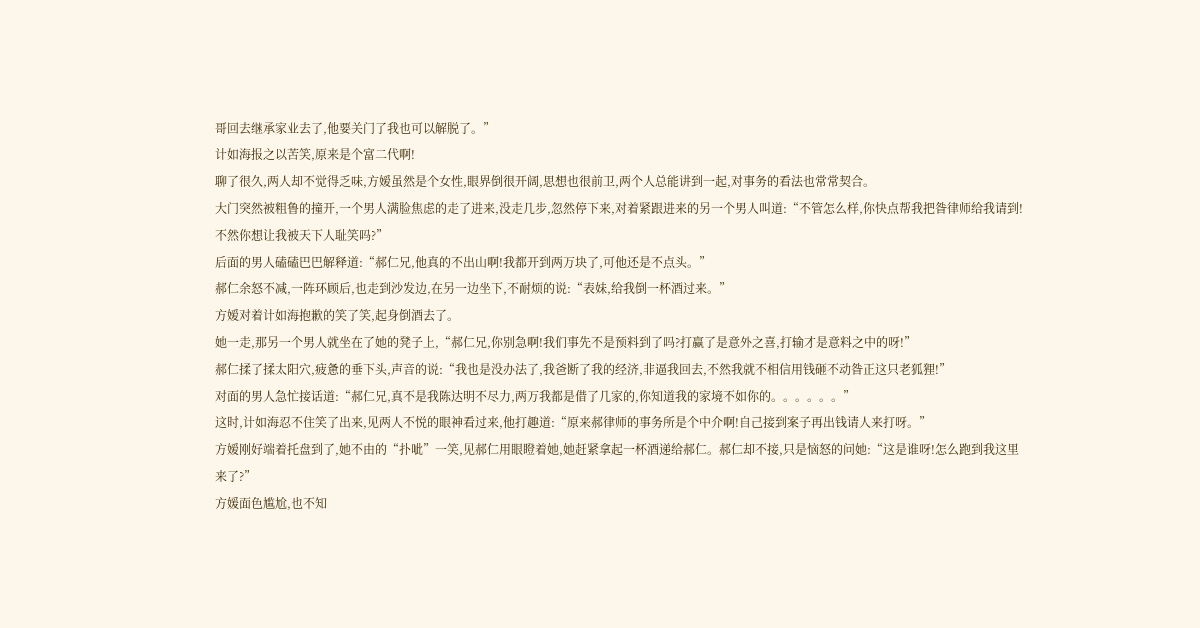哥回去继承家业去了,他要关门了我也可以解脱了。”
计如海报之以苦笑,原来是个富二代啊!
聊了很久,两人却不觉得乏味,方嫒虽然是个女性,眼界倒很开阔,思想也很前卫,两个人总能讲到一起,对事务的看法也常常契合。
大门突然被粗鲁的撞开,一个男人满脸焦虑的走了进来,没走几步,忽然停下来,对着紧跟进来的另一个男人叫道:“不管怎么样,你快点帮我把昝律师给我请到!不然你想让我被天下人耻笑吗?”
后面的男人磕磕巴巴解释道:“郝仁兄,他真的不出山啊!我都开到两万块了,可他还是不点头。”
郝仁余怒不减,一阵环顾后,也走到沙发边,在另一边坐下,不耐烦的说:“表妹,给我倒一杯酒过来。”
方嫒对着计如海抱歉的笑了笑,起身倒酒去了。
她一走,那另一个男人就坐在了她的凳子上,“郝仁兄,你别急啊!我们事先不是预料到了吗?打赢了是意外之喜,打输才是意料之中的呀!”
郝仁揉了揉太阳穴,疲惫的垂下头,声音的说:“我也是没办法了,我爸断了我的经济,非逼我回去,不然我就不相信用钱砸不动昝正这只老狐狸!”
对面的男人急忙接话道:“郝仁兄,真不是我陈达明不尽力,两万我都是借了几家的,你知道我的家境不如你的。。。。。。”
这时,计如海忍不住笑了出来,见两人不悦的眼神看过来,他打趣道:“原来郝律师的事务所是个中介啊!自己接到案子再出钱请人来打呀。”
方嫒刚好端着托盘到了,她不由的“扑呲”一笑,见郝仁用眼瞪着她,她赶紧拿起一杯酒递给郝仁。郝仁却不接,只是恼怒的问她:“这是谁呀!怎么跑到我这里来了?”
方媛面色尴尬,也不知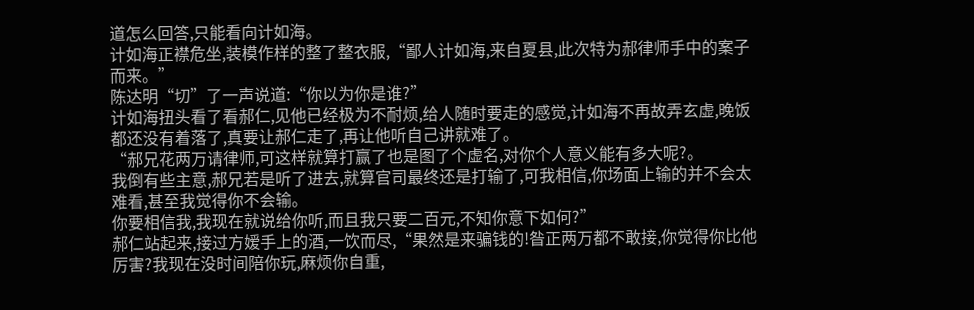道怎么回答,只能看向计如海。
计如海正襟危坐,装模作样的整了整衣服,“鄙人计如海,来自夏县,此次特为郝律师手中的案子而来。”
陈达明“切”了一声说道:“你以为你是谁?”
计如海扭头看了看郝仁,见他已经极为不耐烦,给人随时要走的感觉,计如海不再故弄玄虚,晚饭都还没有着落了,真要让郝仁走了,再让他听自己讲就难了。
“郝兄花两万请律师,可这样就算打赢了也是图了个虚名,对你个人意义能有多大呢?。
我倒有些主意,郝兄若是听了进去,就算官司最终还是打输了,可我相信,你场面上输的并不会太难看,甚至我觉得你不会输。
你要相信我,我现在就说给你听,而且我只要二百元,不知你意下如何?”
郝仁站起来,接过方嫒手上的酒,一饮而尽,“果然是来骗钱的!昝正两万都不敢接,你觉得你比他厉害?我现在没时间陪你玩,麻烦你自重,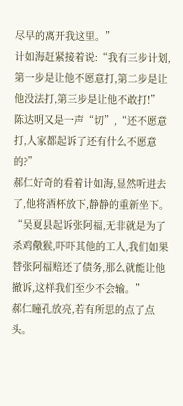尽早的离开我这里。”
计如海赶紧接着说:“我有三步计划,第一步是让他不愿意打,第二步是让他没法打,第三步是让他不敢打!”
陈达明又是一声“切”,“还不愿意打,人家都起诉了还有什么不愿意的?”
郝仁好奇的看着计如海,显然听进去了,他将酒杯放下,静静的重新坐下。
“吴夏县起诉张阿福,无非就是为了杀鸡儆猴,吓吓其他的工人,我们如果替张阿福赔还了债务,那么就能让他撤诉,这样我们至少不会输。”
郝仁瞳孔放亮,若有所思的点了点头。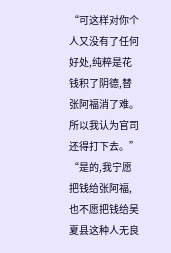“可这样对你个人又没有了任何好处,纯粹是花钱积了阴德,替张阿福消了难。所以我认为官司还得打下去。”
“是的,我宁愿把钱给张阿福,也不愿把钱给吴夏县这种人无良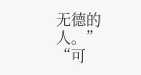无德的人。”
“可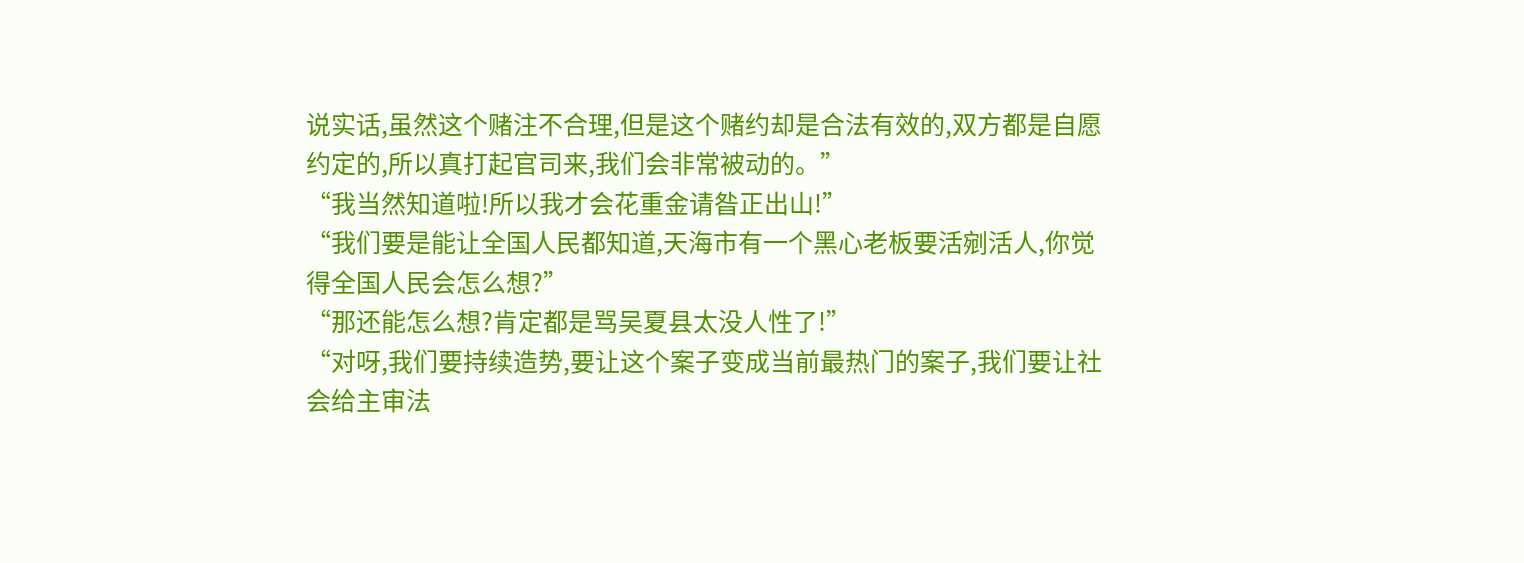说实话,虽然这个赌注不合理,但是这个赌约却是合法有效的,双方都是自愿约定的,所以真打起官司来,我们会非常被动的。”
“我当然知道啦!所以我才会花重金请昝正出山!”
“我们要是能让全国人民都知道,天海市有一个黑心老板要活剜活人,你觉得全国人民会怎么想?”
“那还能怎么想?肯定都是骂吴夏县太没人性了!”
“对呀,我们要持续造势,要让这个案子变成当前最热门的案子,我们要让社会给主审法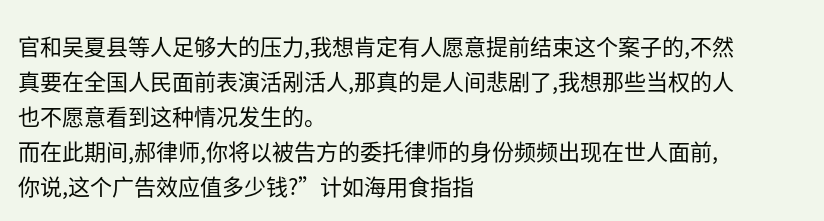官和吴夏县等人足够大的压力,我想肯定有人愿意提前结束这个案子的,不然真要在全国人民面前表演活剐活人,那真的是人间悲剧了,我想那些当权的人也不愿意看到这种情况发生的。
而在此期间,郝律师,你将以被告方的委托律师的身份频频出现在世人面前,你说,这个广告效应值多少钱?”计如海用食指指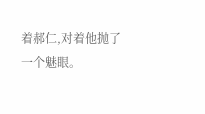着郝仁,对着他抛了一个魅眼。